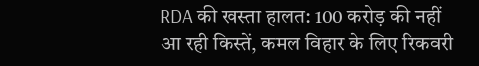RDA की खस्ता हालत: 100 करोड़ की नहीं आ रही किस्तें, कमल विहार के लिए रिकवरी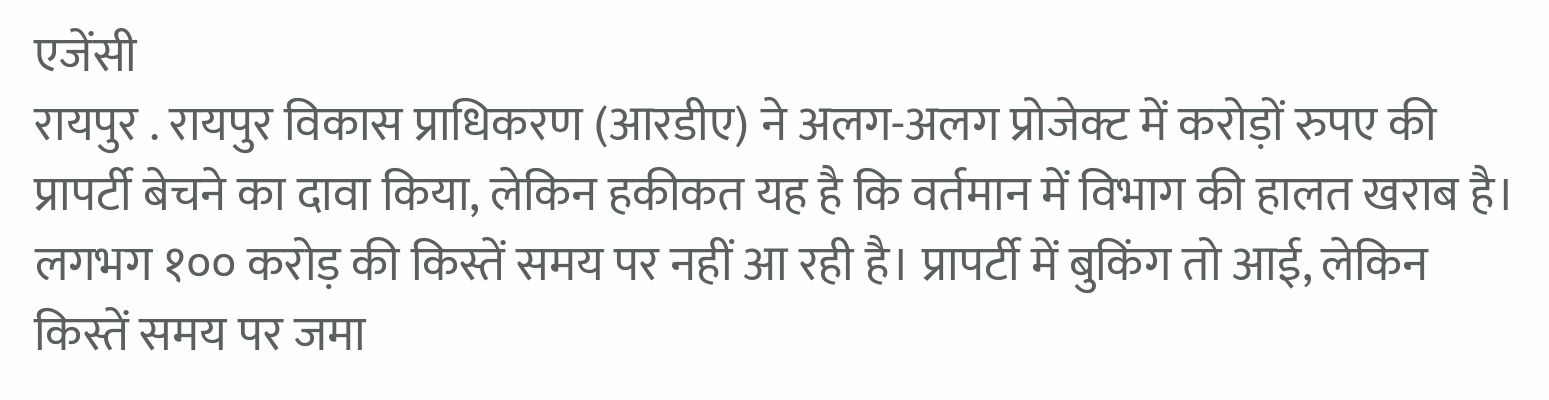एजेंसी
रायपुर . रायपुर विकास प्राधिकरण (आरडीए) ने अलग-अलग प्रोजेक्ट में करोड़ों रुपए की प्रापर्टी बेचने का दावा किया, लेकिन हकीकत यह है कि वर्तमान में विभाग की हालत खराब है। लगभग १०० करोड़ की किस्तें समय पर नहीं आ रही है। प्रापर्टी में बुकिंग तो आई, लेकिन किस्तें समय पर जमा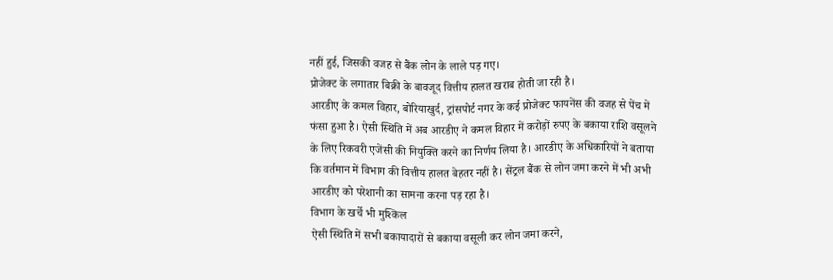नहीं हुई, जिसकी वजह से बैंक लोन के लाले पड़ गए।
प्रोजेक्ट के लगातार बिक्री के बावजूद वित्तीय हालत खराब होती जा रही है।
आरडीए के कमल विहार, बोरियाखुर्द, ट्रांसपोर्ट नगर के कई प्रोजेक्ट फायनेंस की वजह से पेंच में फंसा हुआ है। ऐसी स्थिति में अब आरडीए ने कमल विहार में करोड़ों रुपए के बकाया राशि वसूलने के लिए रिकवरी एजेंसी की नियुक्ति करने का निर्णय लिया है। आरडीए के अधिकारियों ने बताया कि वर्तमान में विभाग की वित्तीय हालत बेहतर नहीं है। सेंट्रल बैंक से लोन जमा करने में भी अभी आरडीए को परेशानी का सामना करना पड़ रहा है।
विभाग के खर्चे भी मुश्किल
ऐसी स्थिति में सभी बकायादारों से बकाया वसूली कर लोन जमा करने,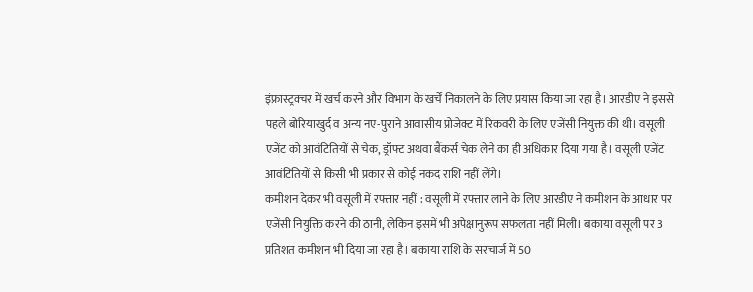इंफ्रास्ट्रक्चर में खर्च करने और विभाग के खर्चें निकालने के लिए प्रयास किया जा रहा है। आरडीए ने इससे पहले बोरियाखुर्द व अन्य नए-पुराने आवासीय प्रोजेक्ट में रिकवरी के लिए एजेंसी नियुक्त की थी। वसूली एजेंट को आवंटितियों से चेक, ड्रॉफ्ट अथवा बैंकर्स चेक लेने का ही अधिकार दिया गया है। वसूली एजेंट आवंटितियों से किसी भी प्रकार से कोई नकद राशि नहीं लेंगे।
कमीशन देकर भी वसूली में रफ्तार नहीं : वसूली में रफ्तार लाने के लिए आरडीए ने कमीशन के आधार पर एजेंसी नियुक्ति करने की ठानी, लेकिन इसमें भी अपेक्षानुरूप सफलता नहीं मिली। बकाया वसूली पर 3 प्रतिशत कमीशन भी दिया जा रहा है। बकाया राशि के सरचार्ज में 50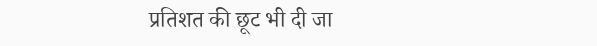प्रतिशत की छूट भी दी जा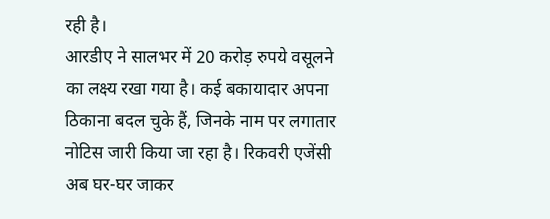रही है।
आरडीए ने सालभर में 20 करोड़ रुपये वसूलने का लक्ष्य रखा गया है। कई बकायादार अपना ठिकाना बदल चुके हैं, जिनके नाम पर लगातार नोटिस जारी किया जा रहा है। रिकवरी एजेंसी अब घर-घर जाकर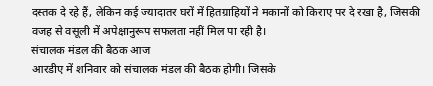दस्तक दे रहे हैं, लेकिन कई ज्यादातर घरों में हितग्राहियों ने मकानों को किराए पर दे रखा है, जिसकी वजह से वसूली में अपेक्षानुरूप सफलता नहीं मिल पा रही है।
संचालक मंडल की बैठक आज
आरडीए में शनिवार को संचालक मंडल की बैठक होगी। जिसके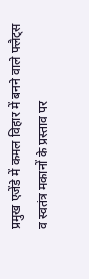प्रमुख एजेंडे में कमल विहार में बनने वाले फ्लैट्स व स्वतंत्र मकानों के प्रस्ताव पर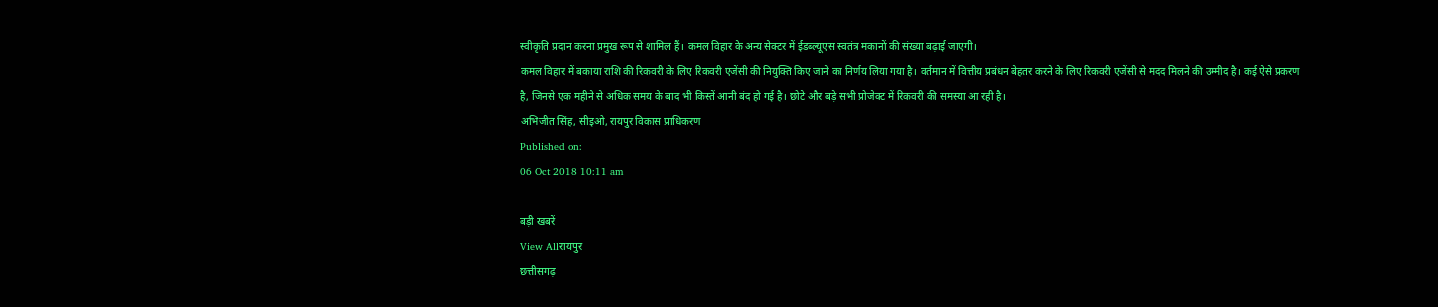स्वीकृति प्रदान करना प्रमुख रूप से शामिल हैं। कमल विहार के अन्य सेक्टर में ईडब्ल्यूएस स्वतंत्र मकानों की संख्या बढ़ाई जाएगी।
कमल विहार में बकाया राशि की रिकवरी के लिए रिकवरी एजेंसी की नियुक्ति किए जाने का निर्णय लिया गया है। वर्तमान में वित्तीय प्रबंधन बेहतर करने के लिए रिकवरी एजेंसी से मदद मिलने की उम्मीद है। कई ऐसे प्रकरण है, जिनसे एक महीने से अधिक समय के बाद भी किस्तें आनी बंद हो गई है। छोटे और बड़े सभी प्रोजेक्ट में रिकवरी की समस्या आ रही है।
अभिजीत सिंह, सीइओ, रायपुर विकास प्राधिकरण
Published on:
06 Oct 2018 10:11 am

बड़ी खबरें
View Allरायपुर
छत्तीसगढ़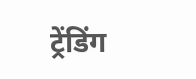ट्रेंडिंग